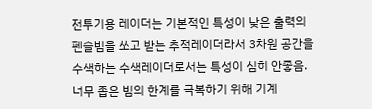전투기용 레이더는 기본적인 특성이 낮은 출력의 펜슬빔을 쏘고 받는 추적레이더라서 3차원 공간을 수색하는 수색레이더로서는 특성이 심히 안좋음.
너무 좁은 빔의 한계를 극복하기 위해 기계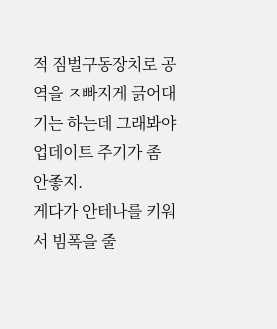적 짐벌구동장치로 공역을 ㅈ빠지게 긁어대기는 하는데 그래봐야 업데이트 주기가 좀 안좋지.
게다가 안테나를 키워서 빔폭을 줄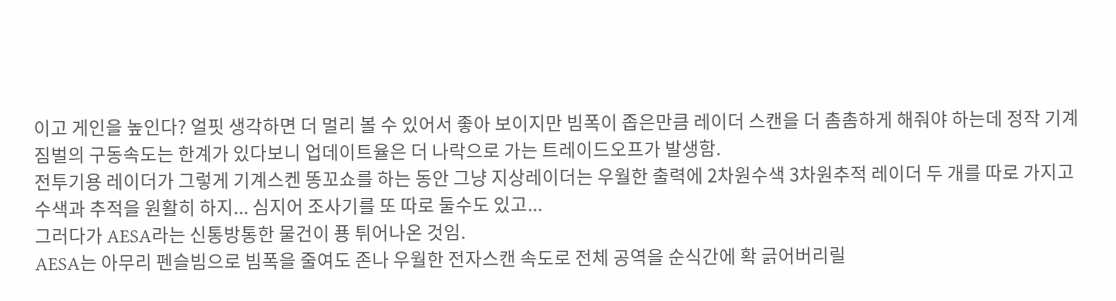이고 게인을 높인다? 얼핏 생각하면 더 멀리 볼 수 있어서 좋아 보이지만 빔폭이 좁은만큼 레이더 스캔을 더 촘촘하게 해줘야 하는데 정작 기계짐벌의 구동속도는 한계가 있다보니 업데이트율은 더 나락으로 가는 트레이드오프가 발생함.
전투기용 레이더가 그렇게 기계스켄 똥꼬쇼를 하는 동안 그냥 지상레이더는 우월한 출력에 2차원수색 3차원추적 레이더 두 개를 따로 가지고 수색과 추적을 원활히 하지... 심지어 조사기를 또 따로 둘수도 있고...
그러다가 AESA라는 신통방통한 물건이 푱 튀어나온 것임.
AESA는 아무리 펜슬빔으로 빔폭을 줄여도 존나 우월한 전자스캔 속도로 전체 공역을 순식간에 확 긁어버리릴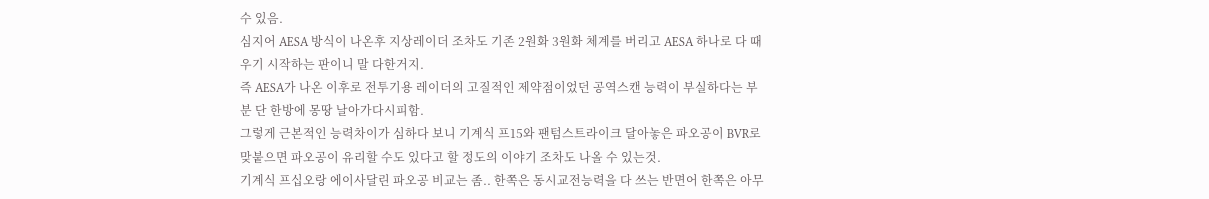수 있음.
심지어 AESA 방식이 나온후 지상레이더 조차도 기존 2원화 3원화 체계를 버리고 AESA 하나로 다 때우기 시작하는 판이니 말 다한거지.
즉 AESA가 나온 이후로 전투기용 레이더의 고질적인 제약점이었던 공역스캔 능력이 부실하다는 부분 단 한방에 몽땅 날아가다시피함.
그렇게 근본적인 능력차이가 심하다 보니 기계식 프15와 팬텀스트라이크 달아놓은 파오공이 BVR로 맞붙으면 파오공이 유리할 수도 있다고 할 정도의 이야기 조차도 나올 수 있는것.
기계식 프십오랑 에이사달린 파오공 비교는 좀.. 한쪽은 동시교전능력을 다 쓰는 반면어 한쪽은 아무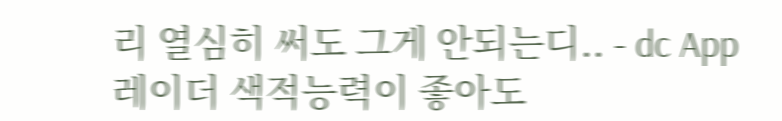리 열심히 써도 그게 안되는디.. - dc App
레이더 색적능력이 좋아도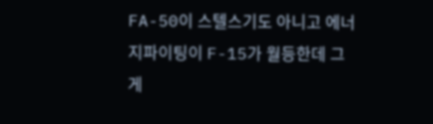FA-50이 스텔스기도 아니고 에너지파이팅이 F-15가 월등한데 그게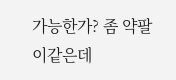가능한가? 좀 약팔이같은데